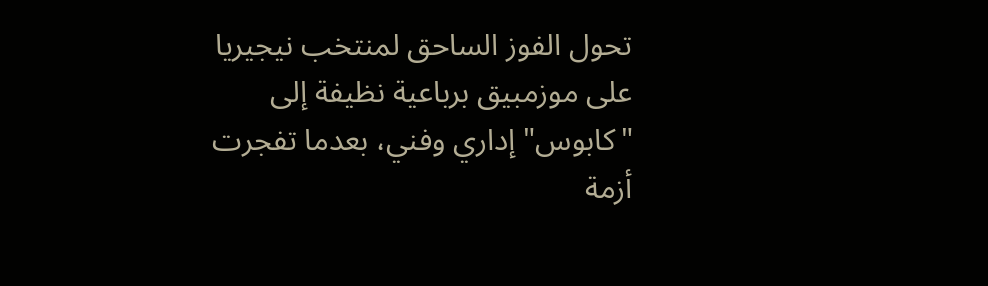تحول الفوز الساحق لمنتخب نيجيريا على موزمبيق برباعية نظيفة إلى "كابوس" إداري وفني، بعدما تفجرت أزمة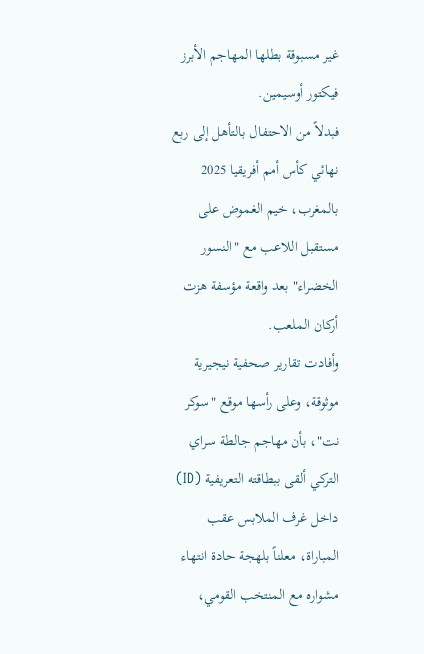غير مسبوقة بطلها المهاجم الأبرز فيكتور أوسيمين.
فبدلاً من الاحتفال بالتأهل إلى ربع نهائي كأس أمم أفريقيا 2025 بالمغرب، خيم الغموض على مستقبل اللاعب مع "النسور الخضراء" بعد واقعة مؤسفة هزت أركان الملعب.
وأفادت تقارير صحفية نيجيرية موثوقة، وعلى رأسها موقع "سوكر نت"، بأن مهاجم جالطة سراي التركي ألقى ببطاقته التعريفية (ID) داخل غرف الملابس عقب المباراة، معلناً بلهجة حادة انتهاء مشواره مع المنتخب القومي،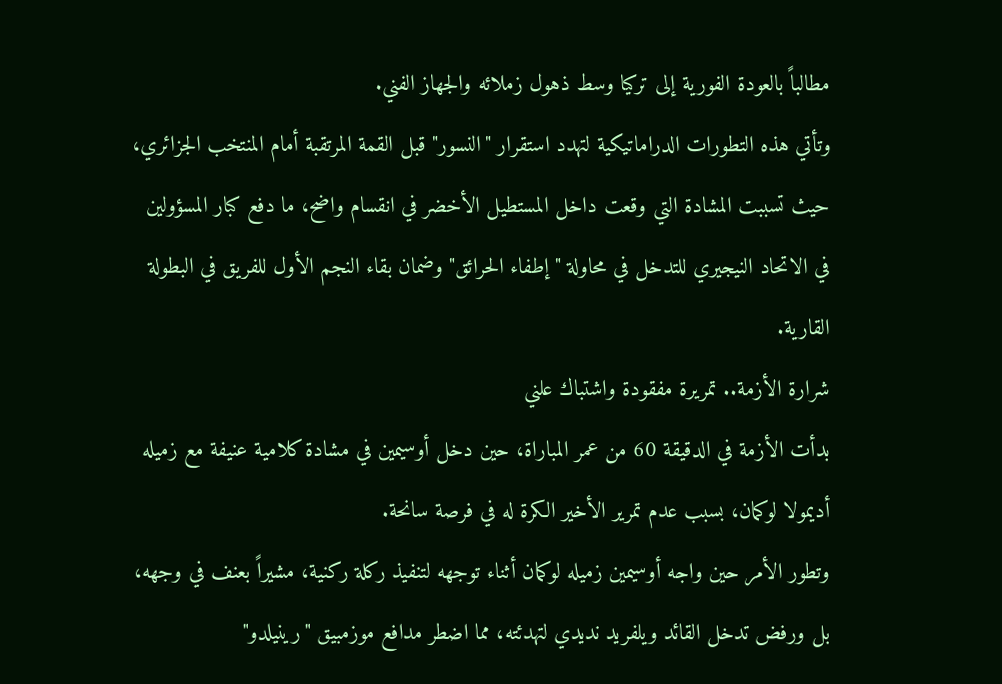مطالباً بالعودة الفورية إلى تركيا وسط ذهول زملائه والجهاز الفني.
وتأتي هذه التطورات الدراماتيكية لتهدد استقرار "النسور" قبل القمة المرتقبة أمام المنتخب الجزائري، حيث تسببت المشادة التي وقعت داخل المستطيل الأخضر في انقسام واضح، ما دفع كبار المسؤولين في الاتحاد النيجيري للتدخل في محاولة "إطفاء الحرائق" وضمان بقاء النجم الأول للفريق في البطولة القارية.
شرارة الأزمة.. تمريرة مفقودة واشتباك علني
بدأت الأزمة في الدقيقة 60 من عمر المباراة، حين دخل أوسيمين في مشادة كلامية عنيفة مع زميله أديمولا لوكمان، بسبب عدم تمرير الأخير الكرة له في فرصة سانحة.
وتطور الأمر حين واجه أوسيمين زميله لوكمان أثناء توجهه لتنفيذ ركلة ركنية، مشيراً بعنف في وجهه، بل ورفض تدخل القائد ويلفريد نديدي لتهدئته، مما اضطر مدافع موزمبيق "رينيلدو"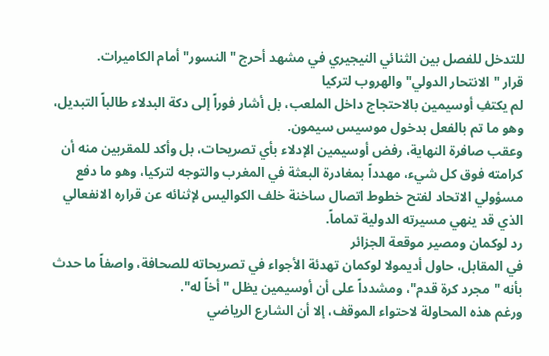للتدخل للفصل بين الثنائي النيجيري في مشهد أحرج "النسور" أمام الكاميرات.
قرار "الانتحار الدولي" والهروب لتركيا
لم يكتفِ أوسيمين بالاحتجاج داخل الملعب، بل أشار فوراً إلى دكة البدلاء طالباً التبديل، وهو ما تم بالفعل بدخول موسيس سيمون.
وعقب صافرة النهاية، رفض أوسيمين الإدلاء بأي تصريحات، بل وأكد للمقربين منه أن كرامته فوق كل شيء، مهدداً بمغادرة البعثة في المغرب والتوجه لتركيا، وهو ما دفع مسؤولي الاتحاد لفتح خطوط اتصال ساخنة خلف الكواليس لإثنائه عن قراره الانفعالي الذي قد ينهي مسيرته الدولية تماماً.
رد لوكمان ومصير موقعة الجزائر
في المقابل، حاول أديمولا لوكمان تهدئة الأجواء في تصريحاته للصحافة، واصفاً ما حدث بأنه "مجرد كرة قدم"، ومشدداً على أن أوسيمين يظل "أخاً له".
ورغم هذه المحاولة لاحتواء الموقف، إلا أن الشارع الرياضي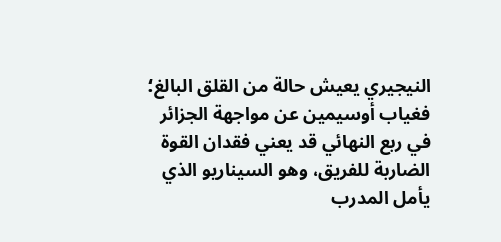النيجيري يعيش حالة من القلق البالغ؛ فغياب أوسيمين عن مواجهة الجزائر في ربع النهائي قد يعني فقدان القوة الضاربة للفريق، وهو السيناريو الذي يأمل المدرب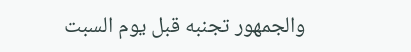والجمهور تجنبه قبل يوم السبت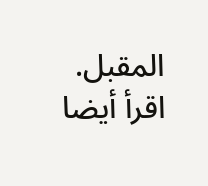المقبل.
اقرأ أيضا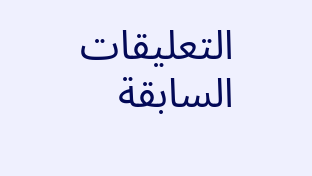التعليقات السابقة